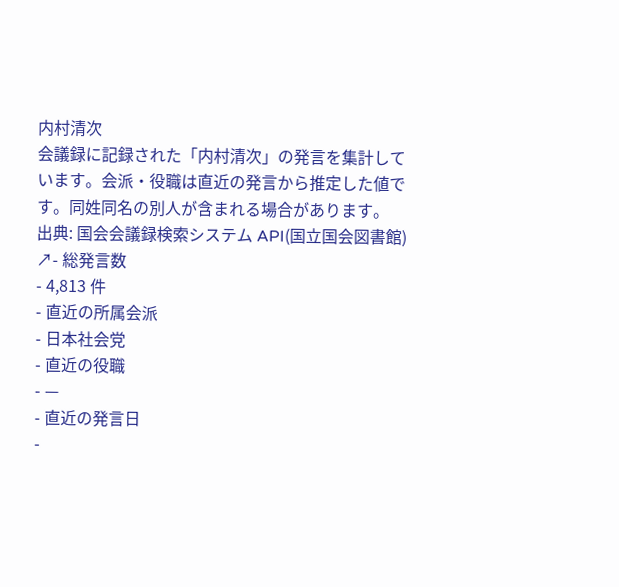内村清次
会議録に記録された「内村清次」の発言を集計しています。会派・役職は直近の発言から推定した値です。同姓同名の別人が含まれる場合があります。
出典: 国会会議録検索システム API(国立国会図書館) ↗- 総発言数
- 4,813 件
- 直近の所属会派
- 日本社会党
- 直近の役職
- —
- 直近の発言日
-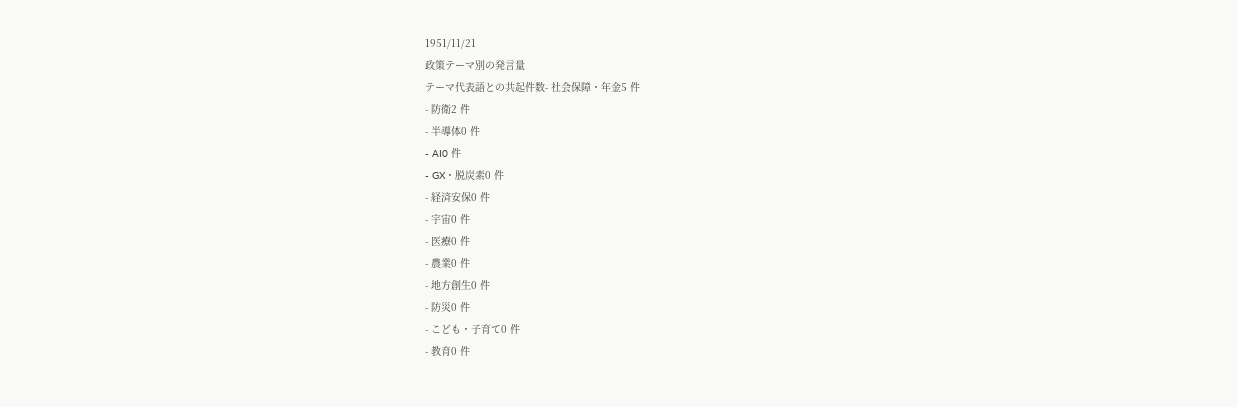1951/11/21
政策テーマ別の発言量
テーマ代表語との共起件数- 社会保障・年金5 件
- 防衛2 件
- 半導体0 件
- AI0 件
- GX・脱炭素0 件
- 経済安保0 件
- 宇宙0 件
- 医療0 件
- 農業0 件
- 地方創生0 件
- 防災0 件
- こども・子育て0 件
- 教育0 件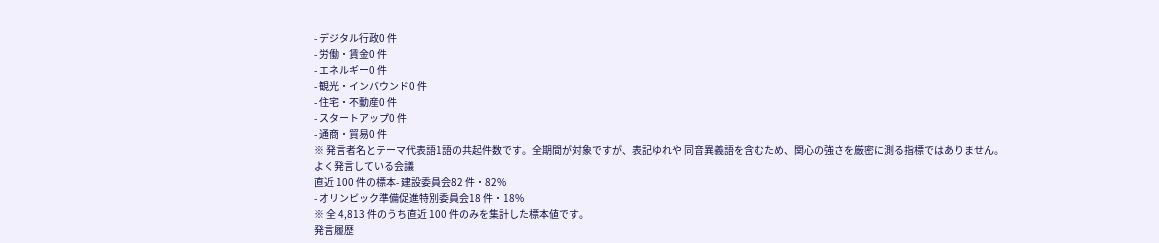- デジタル行政0 件
- 労働・賃金0 件
- エネルギー0 件
- 観光・インバウンド0 件
- 住宅・不動産0 件
- スタートアップ0 件
- 通商・貿易0 件
※ 発言者名とテーマ代表語1語の共起件数です。全期間が対象ですが、表記ゆれや 同音異義語を含むため、関心の強さを厳密に測る指標ではありません。
よく発言している会議
直近 100 件の標本- 建設委員会82 件・82%
- オリンピック準備促進特別委員会18 件・18%
※ 全 4,813 件のうち直近 100 件のみを集計した標本値です。
発言履歴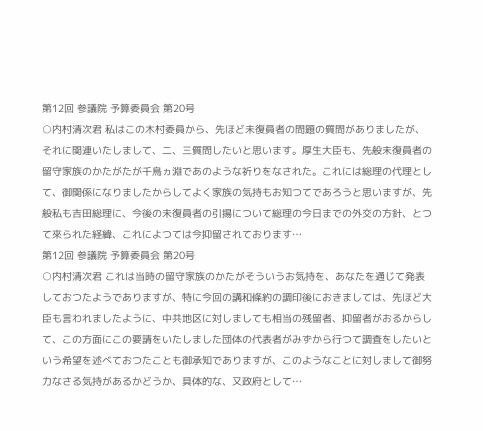第12回 参議院 予算委員会 第20号
○内村清次君 私はこの木村委員から、先ほど未復員者の問題の質問がありましたが、それに関連いたしまして、二、三質問したいと思います。厚生大臣も、先般未復員者の留守家族のかたがたが千鳥ヵ淵であのような祈りをなされた。これには総理の代理として、御関係になりましたからしてよく家族の気持もお知つてであろうと思いますが、先般私も吉田総理に、今後の未復員者の引揚について総理の今日までの外交の方針、とつて來られた経緯、これによつては今抑留されております…
第12回 参議院 予算委員会 第20号
○内村清次君 これは当時の留守家族のかたがそういうお気持を、あなたを通じて発表しておつたようでありますが、特に今回の講和條約の調印後におきましては、先ほど大臣も言われましたように、中共地区に対しましても相当の残留者、抑留者がおるからして、この方面にこの要請をいたしました団体の代表者がみずから行つて調査をしたいという希望を述べておつたことも御承知でありますが、このようなことに対しまして御努力なさる気持があるかどうか、具体的な、又政府として…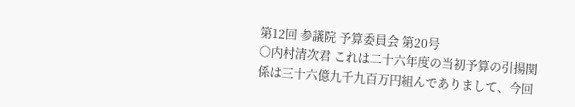第12回 参議院 予算委員会 第20号
○内村清次君 これは二十六年度の当初予算の引揚関係は三十六億九千九百万円組んでありまして、今回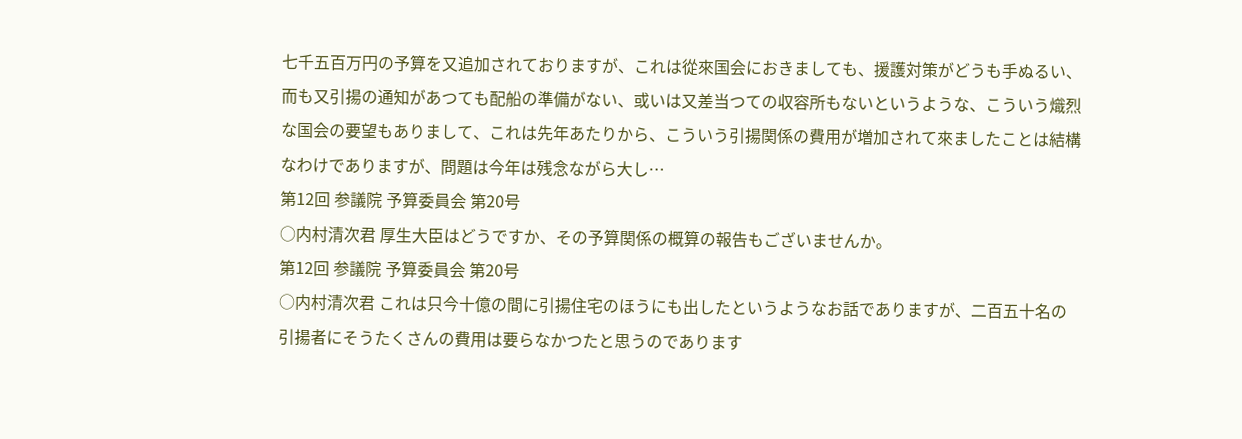七千五百万円の予算を又追加されておりますが、これは從來国会におきましても、援護対策がどうも手ぬるい、而も又引揚の通知があつても配船の準備がない、或いは又差当つての収容所もないというような、こういう熾烈な国会の要望もありまして、これは先年あたりから、こういう引揚関係の費用が増加されて來ましたことは結構なわけでありますが、問題は今年は残念ながら大し…
第12回 参議院 予算委員会 第20号
○内村清次君 厚生大臣はどうですか、その予算関係の概算の報告もございませんか。
第12回 参議院 予算委員会 第20号
○内村清次君 これは只今十億の間に引揚住宅のほうにも出したというようなお話でありますが、二百五十名の引揚者にそうたくさんの費用は要らなかつたと思うのであります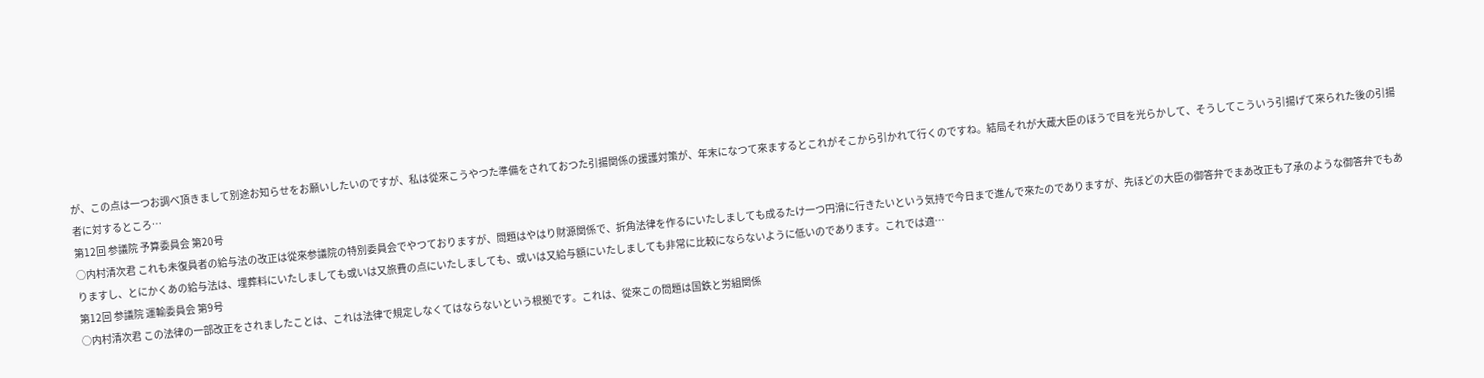が、この点は一つお調べ頂きまして別途お知らせをお願いしたいのですが、私は從來こうやつた準備をされておつた引揚関係の援護対策が、年末になつて來まするとこれがそこから引かれて行くのですね。結局それが大蔵大臣のほうで目を光らかして、そうしてこういう引揚げて來られた後の引揚者に対するところ…
第12回 参議院 予算委員会 第20号
○内村清次君 これも未復員者の給与法の改正は從來参議院の特別委員会でやつておりますが、問題はやはり財源関係で、折角法律を作るにいたしましても成るたけ一つ円滑に行きたいという気持で今日まで進んで來たのでありますが、先ほどの大臣の御答弁でまあ改正も了承のような御答弁でもありますし、とにかくあの給与法は、埋葬料にいたしましても或いは又旅費の点にいたしましても、或いは又給与額にいたしましても非常に比較にならないように低いのであります。これでは適…
第12回 参議院 運輸委員会 第9号
○内村清次君 この法律の一部改正をされましたことは、これは法律で規定しなくてはならないという根拠です。これは、從來この問題は国鉄と労組関係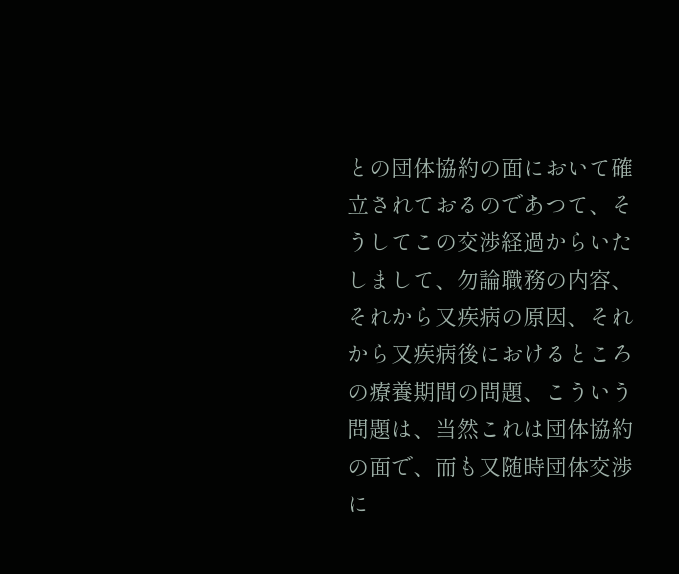との団体協約の面において確立されておるのであつて、そうしてこの交渉経過からいたしまして、勿論職務の内容、それから又疾病の原因、それから又疾病後におけるところの療養期間の問題、こういう問題は、当然これは団体協約の面で、而も又随時団体交渉に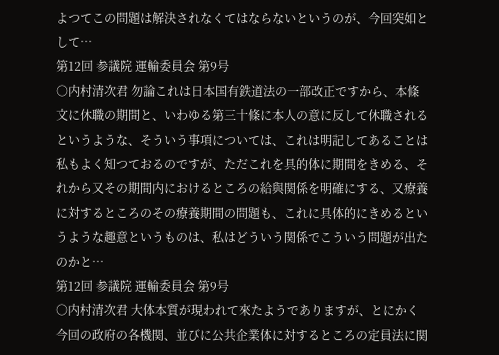よつてこの問題は解決されなくてはならないというのが、今回突如として…
第12回 参議院 運輸委員会 第9号
○内村清次君 勿論これは日本国有鉄道法の一部改正ですから、本條文に休職の期間と、いわゆる第三十條に本人の意に反して休職されるというような、そういう事項については、これは明記してあることは私もよく知つておるのですが、ただこれを具的体に期間をきめる、それから又その期間内におけるところの給與関係を明確にする、又療養に対するところのその療養期間の問題も、これに具体的にきめるというような趣意というものは、私はどういう関係でこういう問題が出たのかと…
第12回 参議院 運輸委員会 第9号
○内村清次君 大体本質が現われて來たようでありますが、とにかく今回の政府の各機関、並びに公共企業体に対するところの定員法に関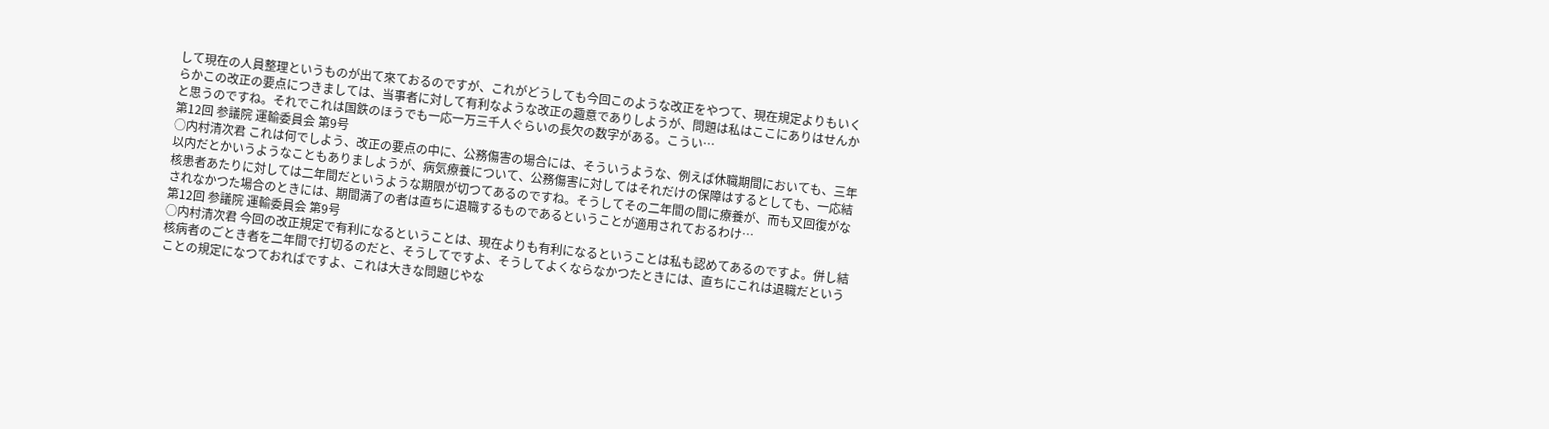して現在の人員整理というものが出て來ておるのですが、これがどうしても今回このような改正をやつて、現在規定よりもいくらかこの改正の要点につきましては、当事者に対して有利なような改正の趣意でありしようが、問題は私はここにありはせんかと思うのですね。それでこれは国鉄のほうでも一応一万三千人ぐらいの長欠の数字がある。こうい…
第12回 参議院 運輸委員会 第9号
○内村清次君 これは何でしよう、改正の要点の中に、公務傷害の場合には、そういうような、例えば休職期間においても、三年以内だとかいうようなこともありましようが、病気療養について、公務傷害に対してはそれだけの保障はするとしても、一応結核患者あたりに対しては二年間だというような期限が切つてあるのですね。そうしてその二年間の間に療養が、而も又回復がなされなかつた場合のときには、期間満了の者は直ちに退職するものであるということが適用されておるわけ…
第12回 参議院 運輸委員会 第9号
○内村清次君 今回の改正規定で有利になるということは、現在よりも有利になるということは私も認めてあるのですよ。併し結核病者のごとき者を二年間で打切るのだと、そうしてですよ、そうしてよくならなかつたときには、直ちにこれは退職だということの規定になつておればですよ、これは大きな問題じやな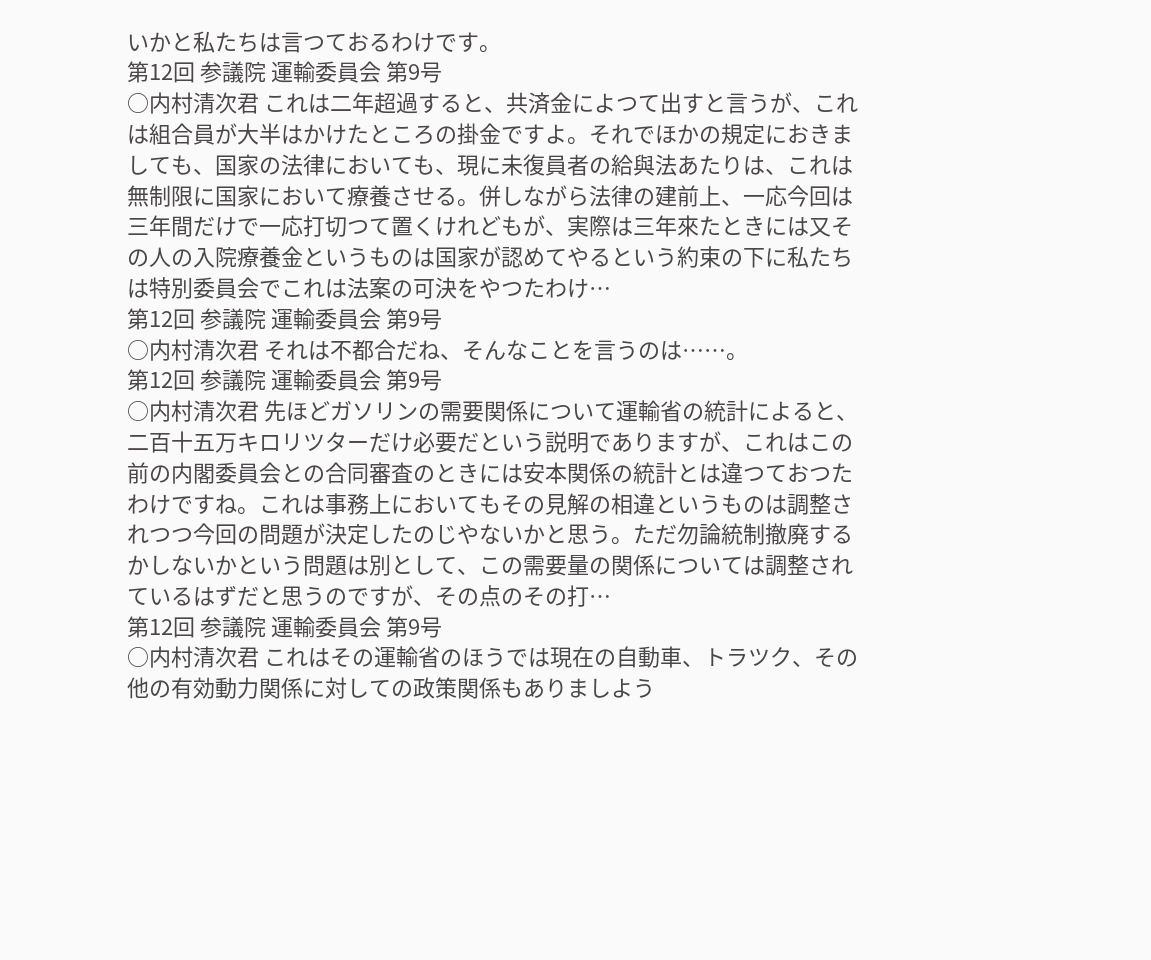いかと私たちは言つておるわけです。
第12回 参議院 運輸委員会 第9号
○内村清次君 これは二年超過すると、共済金によつて出すと言うが、これは組合員が大半はかけたところの掛金ですよ。それでほかの規定におきましても、国家の法律においても、現に未復員者の給與法あたりは、これは無制限に国家において療養させる。併しながら法律の建前上、一応今回は三年間だけで一応打切つて置くけれどもが、実際は三年來たときには又その人の入院療養金というものは国家が認めてやるという約束の下に私たちは特別委員会でこれは法案の可決をやつたわけ…
第12回 参議院 運輸委員会 第9号
○内村清次君 それは不都合だね、そんなことを言うのは……。
第12回 参議院 運輸委員会 第9号
○内村清次君 先ほどガソリンの需要関係について運輸省の統計によると、二百十五万キロリツターだけ必要だという説明でありますが、これはこの前の内閣委員会との合同審査のときには安本関係の統計とは違つておつたわけですね。これは事務上においてもその見解の相違というものは調整されつつ今回の問題が決定したのじやないかと思う。ただ勿論統制撤廃するかしないかという問題は別として、この需要量の関係については調整されているはずだと思うのですが、その点のその打…
第12回 参議院 運輸委員会 第9号
○内村清次君 これはその運輸省のほうでは現在の自動車、トラツク、その他の有効動力関係に対しての政策関係もありましよう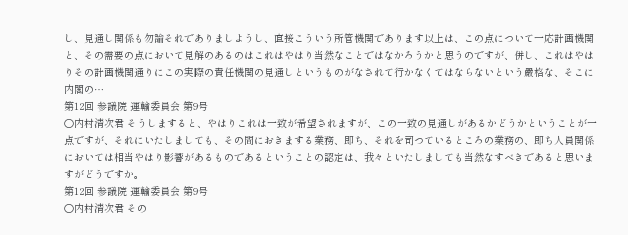し、見通し関係も勿論それでありましようし、直接こういう所管機関であります以上は、この点について一応計画機関と、その需要の点において見解のあるのはこれはやはり当然なことではなかろうかと思うのですが、併し、これはやはりその計画機関通りにこの実際の責任機関の見通しというものがなされて行かなくてはならないという嚴格な、そこに内閣の…
第12回 参議院 運輸委員会 第9号
○内村清次君 そうしますると、やはりこれは一致が希望されますが、この一致の見通しがあるかどうかということが一点ですが、それにいたしましても、その間におきまする業務、即ち、それを司つているところの業務の、即ち人員関係においては相当やはり影響があるものであるということの認定は、我々といたしましても当然なすべきであると思いますがどうですか。
第12回 参議院 運輸委員会 第9号
○内村清次君 その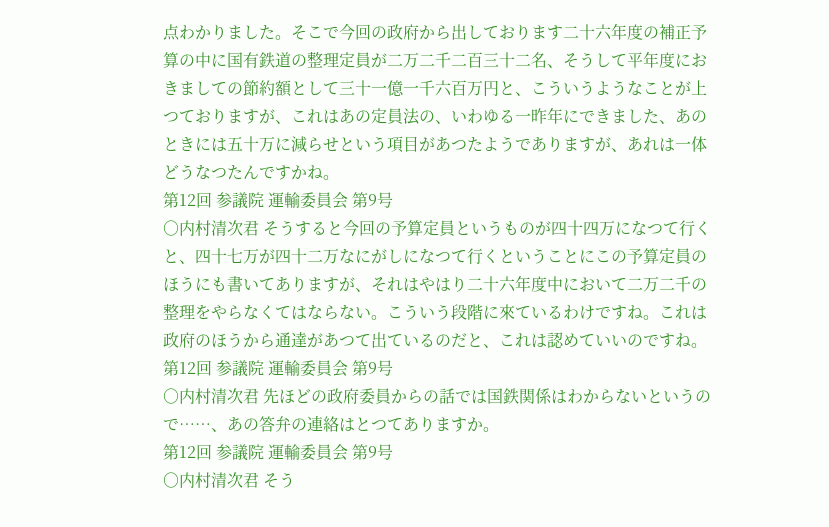点わかりました。そこで今回の政府から出しております二十六年度の補正予算の中に国有鉄道の整理定員が二万二千二百三十二名、そうして平年度におきましての節約額として三十一億一千六百万円と、こういうようなことが上つておりますが、これはあの定員法の、いわゆる一昨年にできました、あのときには五十万に減らせという項目があつたようでありますが、あれは一体どうなつたんですかね。
第12回 参議院 運輸委員会 第9号
○内村清次君 そうすると今回の予算定員というものが四十四万になつて行くと、四十七万が四十二万なにがしになつて行くということにこの予算定員のほうにも書いてありますが、それはやはり二十六年度中において二万二千の整理をやらなくてはならない。こういう段階に來ているわけですね。これは政府のほうから通達があつて出ているのだと、これは認めていいのですね。
第12回 参議院 運輸委員会 第9号
○内村清次君 先ほどの政府委員からの話では国鉄関係はわからないというので……、あの答弁の連絡はとつてありますか。
第12回 参議院 運輸委員会 第9号
○内村清次君 そう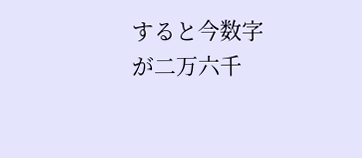すると今数字が二万六千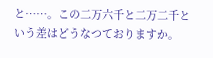と……。この二万六千と二万二千という差はどうなつておりますか。